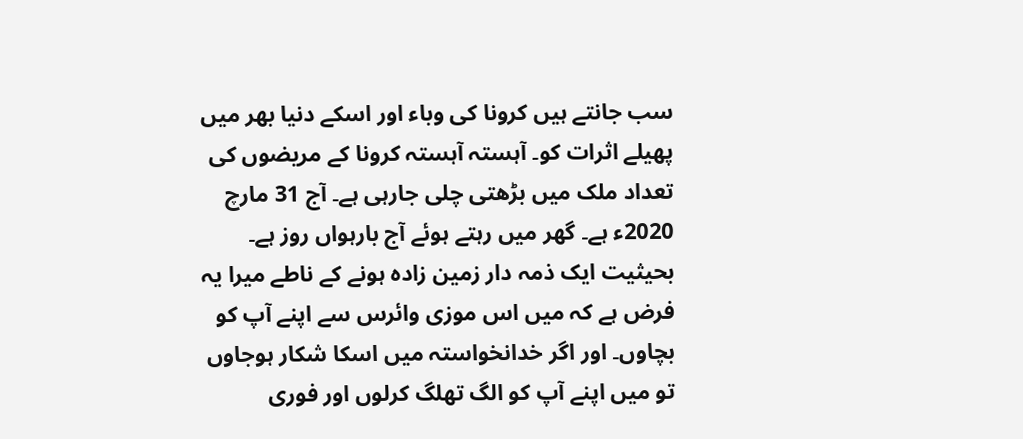سب جانتے ہیں کرونا کی وباء اور اسکے دنیا بھر میں پھیلے اثرات کو۔ آہستہ آہستہ کرونا کے مریضوں کی تعداد ملک میں بڑھتی چلی جارہی ہے۔ آج 31 مارچ 2020ء ہے۔ گھر میں رہتے ہوئے آج بارہواں روز ہے۔ بحیثیت ایک ذمہ دار زمین زادہ ہونے کے ناطے میرا یہ فرض ہے کہ میں اس موزی وائرس سے اپنے آپ کو بچاوں۔ اور اگر خدانخواستہ میں اسکا شکار ہوجاوں تو میں اپنے آپ کو الگ تھلگ کرلوں اور فوری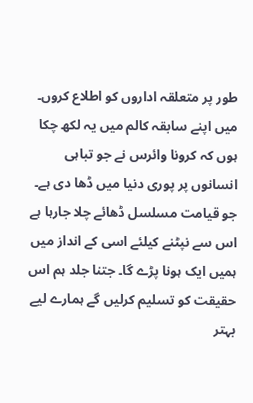طور پر متعلقہ اداروں کو اطلاع کروں۔
میں اپنے سابقہ کالم میں یہ لکھ چکا ہوں کہ کرونا وائرس نے جو تباہی انسانوں پر پوری دنیا میں ڈھا دی ہے۔ جو قیامت مسلسل ڈھائے چلا جارہا ہے اس سے نپٹنے کیلئے اسی کے انداز میں ہمیں ایک ہونا پڑے گا۔ جتنا جلد ہم اس حقیقت کو تسلیم کرلیں گے ہمارے لیے بہتر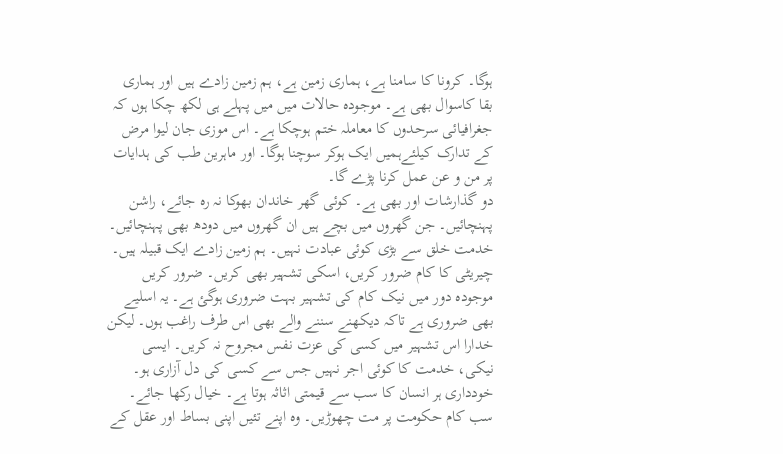ہوگا۔ کرونا کا سامنا ہے، ہماری زمین ہے، ہم زمین زادے ہیں اور ہماری بقا کاسوال بھی ہے۔ موجودہ حالات میں میں پہلے ہی لکھ چکا ہوں کہ جغرافیائی سرحدوں کا معاملہ ختم ہوچکا ہے۔ اس موزی جان لیوا مرض کے تدارک کیلئےہمیں ایک ہوکر سوچنا ہوگا۔ اور ماہرین طب کی ہدایات پر من و عن عمل کرنا پڑے گا۔
دو گذارشات اور بھی ہے۔ کوئی گھر خاندان بھوکا نہ رہ جائے، راشن پہنچائیں۔ جن گھروں میں بچے ہیں ان گھروں میں دودھ بھی پہنچائیں۔ خدمت خلق سے بڑی کوئی عبادت نہیں۔ ہم زمین زادے ایک قبیلہ ہیں۔ چیریٹی کا کام ضرور کریں، اسکی تشہیر بھی کریں۔ ضرور کریں موجودہ دور میں نیک کام کی تشہیر بہت ضروری ہوگئ ہے۔ یہ اسلیے بھی ضروری ہے تاکہ دیکھنے سننے والے بھی اس طرف راغب ہوں۔ لیکن خدارا اس تشہیر میں کسی کی عزت نفس مجروح نہ کریں۔ ایسی نیکی، خدمت کا کوئی اجر نہیں جس سے کسی کی دل آزاری ہو۔ خودداری ہر انسان کا سب سے قیمتی اثاثہ ہوتا ہے۔ خیال رکھا جائے۔ سب کام حکومت پر مت چھوڑیں۔ وہ اپنے تئیں اپنی بساط اور عقل کے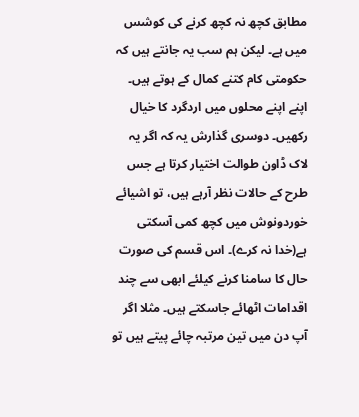مطابق کچھ نہ کچھ کرنے کی کوشس میں ہے۔ لیکن ہم سب یہ جانتے ہیں کہ حکومتی کام کتنے کمال کے ہوتے ہیں۔ اپنے اپنے محلوں میں اردگرد کا خیال رکھیں۔ دوسری گذارش یہ کہ اگر یہ لاک ڈاون طوالت اختیار کرتا ہے جس طرح کے حالات نظر آرہے ہیں، تو اشیائے خوردونوش میں کچھ کمی آسکتی ہے(خدا نہ کرے)۔ اس قسم کی صورت حال کا سامنا کرنے کیلئے ابھی سے چند اقدامات اٹھائے جاسکتے ہیں۔ مثلا اگر آپ دن میں تین مرتبہ چائے پیتے ہیں تو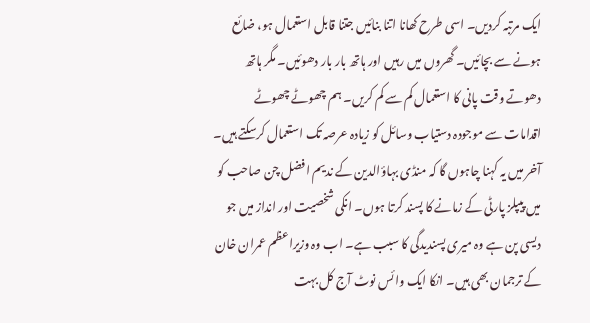ایک مرتبہ کردیں۔ اسی طرح کھانا اتنا بنائیں جتنا قابل استعمال ہو، ضائع ہونے سے بچائیں۔ گھروں میں رہیں اور ہاتھ بار بار دھوئیں۔ مگر ہاتھ دھوتے وقت پانی کا استعمال کم سے کم کریں۔ ہم چھوٹے چھوٹے اقدامات سے موجودہ دستیاب وسائل کو زیادہ عرصہ تک استعمال کرسکتے ہیں۔
آخر میں یہ کہنا چاہوں گا کہ منڈی بہاؤالدین کے ندیم افضل چن صاحب کو میں پیپلز پارٹی کے زمانے کا پسند کرتا ہوں۔ انکی شخصیت اور انداز میں جو دیسی پن ہے وہ میری پسندیدگی کا سبب ہے۔ اب وہ وزیراعظم عمران خان کے ترجمان بھی ہیں۔ انکا ایک وائس نوٹ آج کل بہت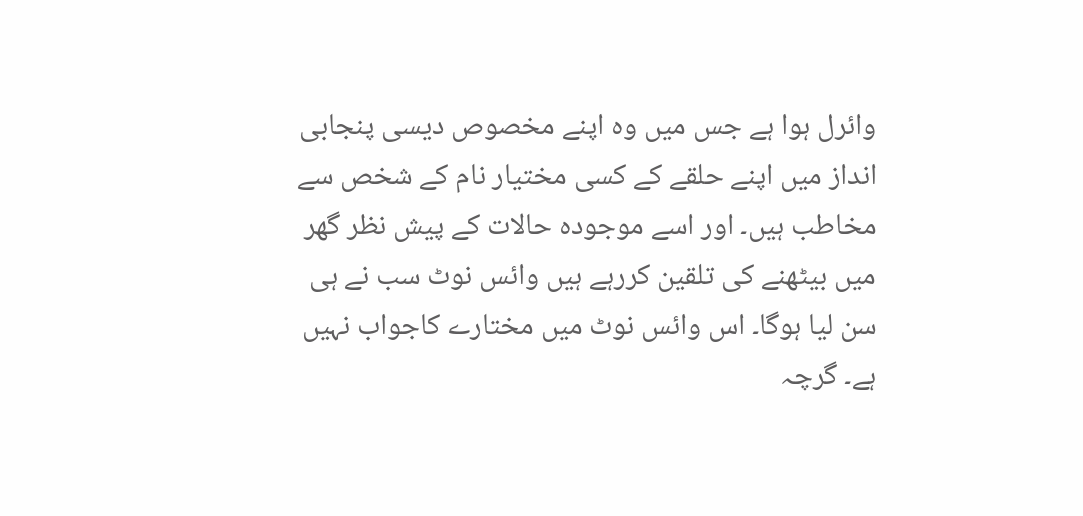وائرل ہوا ہے جس میں وہ اپنے مخصوص دیسی پنجابی انداز میں اپنے حلقے کے کسی مختیار نام کے شخص سے مخاطب ہیں۔ اور اسے موجودہ حالات کے پیش نظر گھر میں بیٹھنے کی تلقین کررہے ہیں وائس نوٹ سب نے ہی سن لیا ہوگا۔ اس وائس نوٹ میں مختارے کاجواب نہیں ہے۔ گرچہ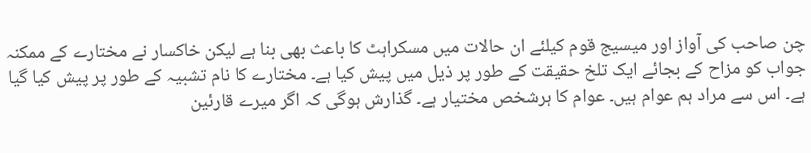چن صاحب کی آواز اور میسیج قوم کیلئے ان حالات میں مسکراہٹ کا باعث بھی بنا ہے لیکن خاکسار نے مختارے کے ممکنہ جواب کو مزاح کے بجائے ایک تلخ حقیقت کے طور پر ذیل میں پیش کیا ہے۔ مختارے کا نام تشبیہ کے طور پر پیش کیا گیا ہے۔ اس سے مراد ہم عوام ہیں۔ عوام کا ہرشخص مختیار ہے۔ گذارش ہوگی کہ اگر میرے قارئین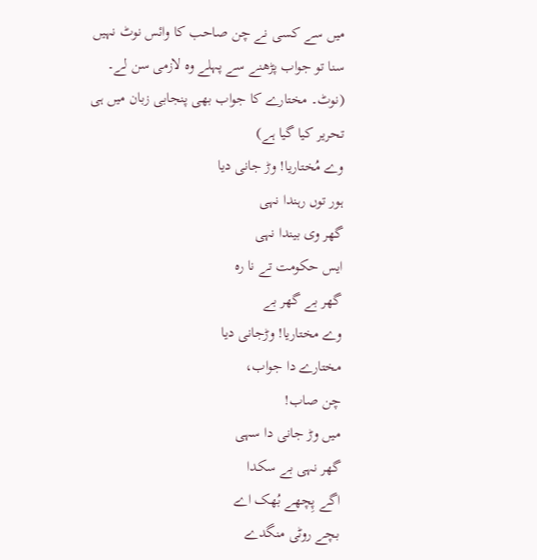میں سے کسی نے چن صاحب کا وائس نوٹ نہیں سنا تو جواب پڑھنے سے پہلے وہ لازمی سن لے۔
(نوٹ۔ مختارے کا جواب بھی پنجابی زبان میں ہی تحریر کیا گیا ہے)
وے مُختاریا! وڑ جانی دیا
ہور توں رہندا نہی
گھر وی بیندا نہی
ایس حکومت تے نا رہ
گھر بے گھر بے
وے مختاریا! وڑجانی دیا
مختارے دا جواب،
چن صاب!
میں وڑ جانی دا سہی
گھر نہی بے سکدا
اگے پِچھے بُھک اے
بچے روٹی منگدے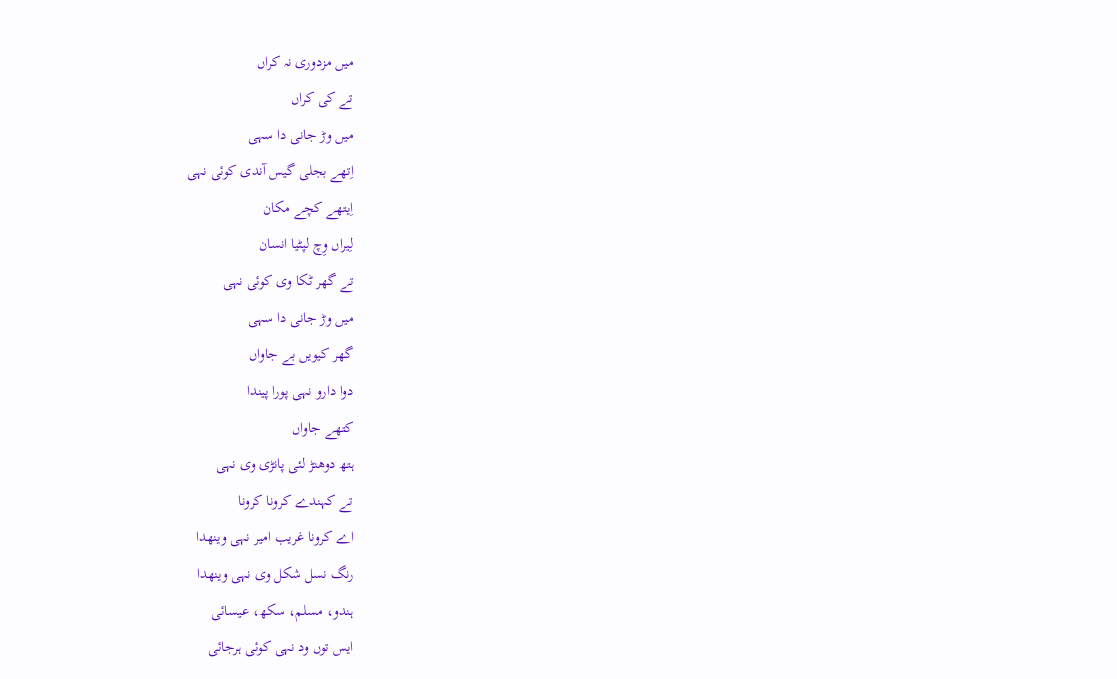میں مزدوری نہ کراں
تے کی کراں
میں وڑ جانی دا سہی
اِتھے بجلی گیس آندی کوئی نہی
اِیتھے کچے مکان
لِیراں وِچ لپٹیا انسان
تے گھر ٹکا وی کوئی نہی
میں وڑ جانی دا سہی
گھر کیویں بے جاواں
دوا دارو نہی پورا پیندا
کتھے جاواں
ہتھ دوھنڑ لئی پانڑی وی نہی
تے کہندے کرونا کرونا
اے کرونا غریب امیر نہی وینھدا
رنگ نسل شکل وی نہی وینھدا
ہندو، مسلم، سکھ، عیسائی
ایس توں ود نہی کوئی ہرجائی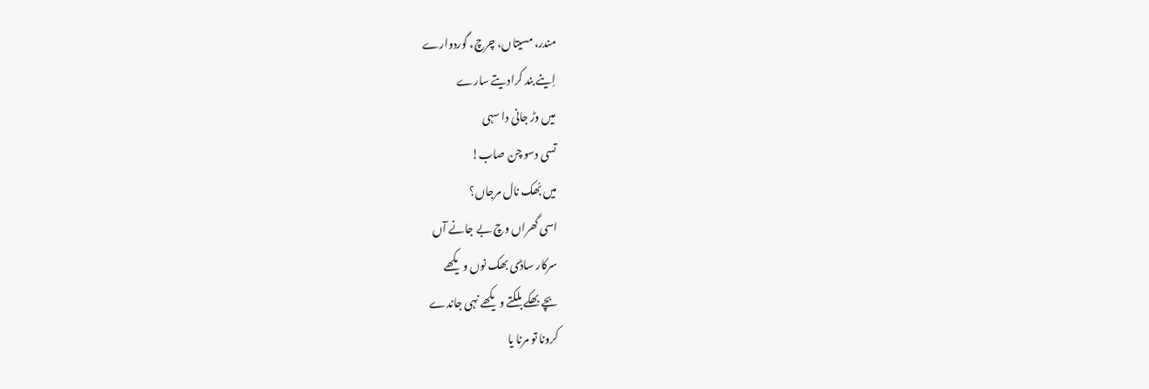مندر، مسیتاں، چرچ، گوردوارے
اِینے بند کرادیتے سارے
میں وڑ جانی دا سہی
تسی دسو چن صاب!
میں بُھک نال مرجاں؟
اسی گھراں وچ بے جانے آں
سرکار ساڈی بھک نوں ویکھے
بچے بھکے بلکتے ویکھے نہی جاندے
کرونا تو مرنا یا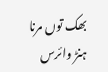بھک توں مرنا
ہنڑ وائرس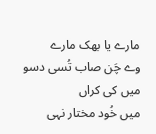مارے یا بھک مارے
وے چَن صاب تُسی دسو
میں کی کراں
میں خُود مختار نہی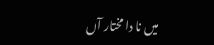میں نا دا مختار آں